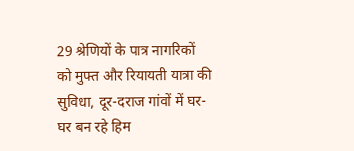29 श्रेणियों के पात्र नागरिकों को मुफ्त और रियायती यात्रा की सुविधा, दूर-दराज गांवों में घर-घर बन रहे हिम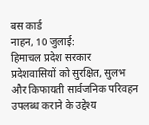बस कार्ड
नाहन, 10 जुलाई:
हिमाचल प्रदेश सरकार प्रदेशवासियों को सुरक्षित, सुलभ और किफायती सार्वजनिक परिवहन उपलब्ध कराने के उद्देश्य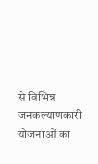से विभिन्न जनकल्याणकारी योजनाओं का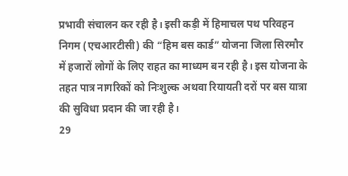प्रभावी संचालन कर रही है। इसी कड़ी में हिमाचल पथ परिवहन निगम (एचआरटीसी) की “हिम बस कार्ड” योजना जिला सिरमौर में हजारों लोगों के लिए राहत का माध्यम बन रही है। इस योजना के तहत पात्र नागरिकों को निःशुल्क अथवा रियायती दरों पर बस यात्रा की सुविधा प्रदान की जा रही है।
29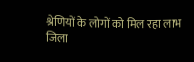श्रेणियों के लोगों को मिल रहा लाभ
जिला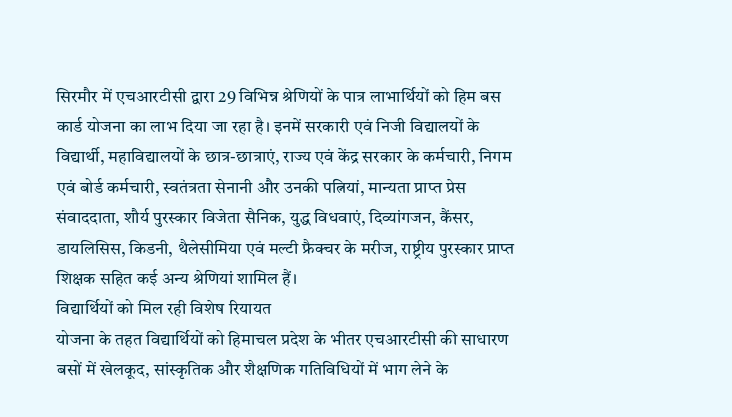सिरमौर में एचआरटीसी द्वारा 29 विभिन्न श्रेणियों के पात्र लाभार्थियों को हिम बस कार्ड योजना का लाभ दिया जा रहा है। इनमें सरकारी एवं निजी विद्यालयों के विद्यार्थी, महाविद्यालयों के छात्र-छात्राएं, राज्य एवं केंद्र सरकार के कर्मचारी, निगम एवं बोर्ड कर्मचारी, स्वतंत्रता सेनानी और उनकी पत्नियां, मान्यता प्राप्त प्रेस संवाददाता, शौर्य पुरस्कार विजेता सैनिक, युद्ध विधवाएं, दिव्यांगजन, कैंसर, डायलिसिस, किडनी, थैलेसीमिया एवं मल्टी फ्रैक्चर के मरीज, राष्ट्रीय पुरस्कार प्राप्त शिक्षक सहित कई अन्य श्रेणियां शामिल हैं।
विद्यार्थियों को मिल रही विशेष रियायत
योजना के तहत विद्यार्थियों को हिमाचल प्रदेश के भीतर एचआरटीसी की साधारण बसों में खेलकूद, सांस्कृतिक और शैक्षणिक गतिविधियों में भाग लेने के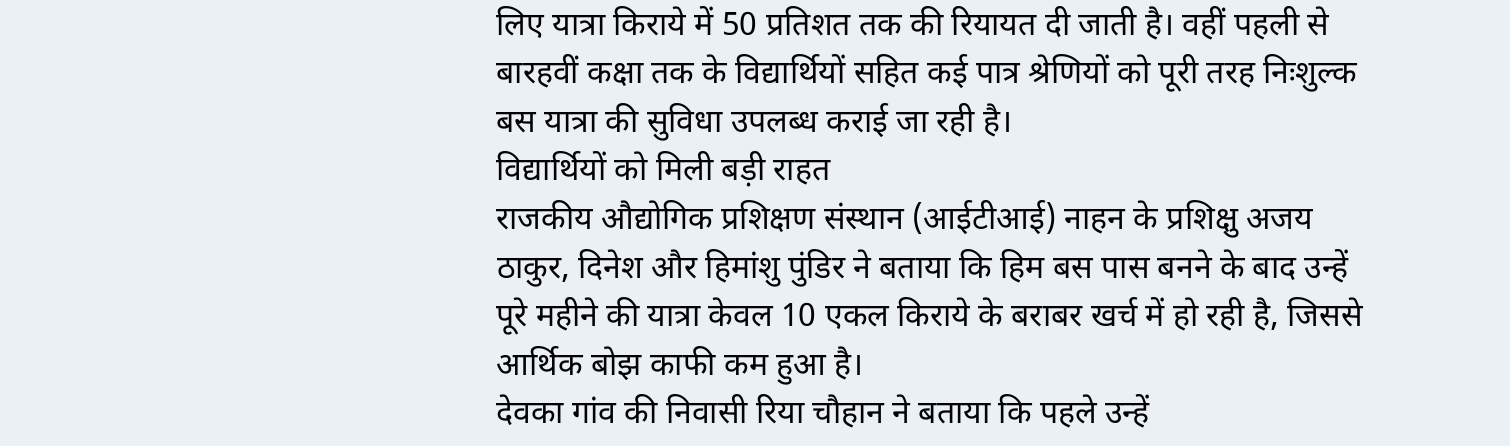लिए यात्रा किराये में 50 प्रतिशत तक की रियायत दी जाती है। वहीं पहली से बारहवीं कक्षा तक के विद्यार्थियों सहित कई पात्र श्रेणियों को पूरी तरह निःशुल्क बस यात्रा की सुविधा उपलब्ध कराई जा रही है।
विद्यार्थियों को मिली बड़ी राहत
राजकीय औद्योगिक प्रशिक्षण संस्थान (आईटीआई) नाहन के प्रशिक्षु अजय ठाकुर, दिनेश और हिमांशु पुंडिर ने बताया कि हिम बस पास बनने के बाद उन्हें पूरे महीने की यात्रा केवल 10 एकल किराये के बराबर खर्च में हो रही है, जिससे आर्थिक बोझ काफी कम हुआ है।
देवका गांव की निवासी रिया चौहान ने बताया कि पहले उन्हें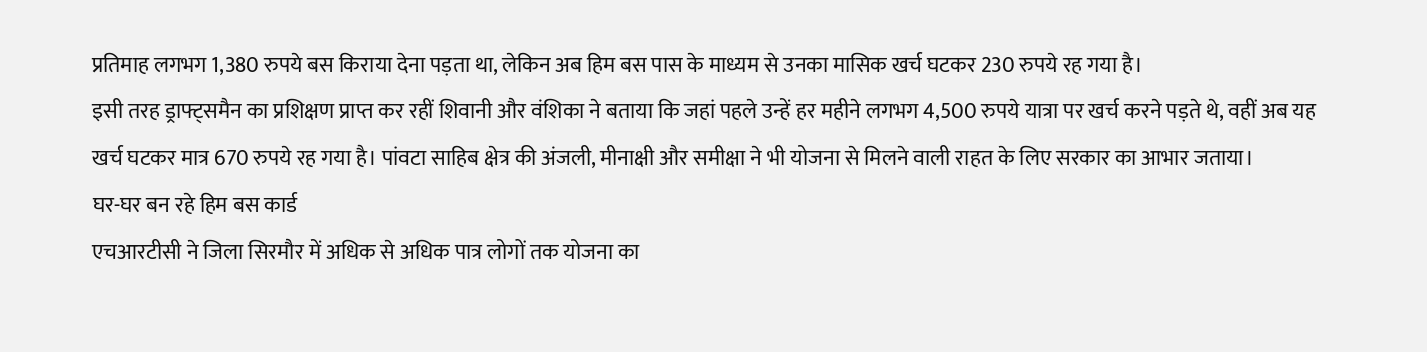प्रतिमाह लगभग 1,380 रुपये बस किराया देना पड़ता था, लेकिन अब हिम बस पास के माध्यम से उनका मासिक खर्च घटकर 230 रुपये रह गया है।
इसी तरह ड्राफ्ट्समैन का प्रशिक्षण प्राप्त कर रहीं शिवानी और वंशिका ने बताया कि जहां पहले उन्हें हर महीने लगभग 4,500 रुपये यात्रा पर खर्च करने पड़ते थे, वहीं अब यह खर्च घटकर मात्र 670 रुपये रह गया है। पांवटा साहिब क्षेत्र की अंजली, मीनाक्षी और समीक्षा ने भी योजना से मिलने वाली राहत के लिए सरकार का आभार जताया।
घर-घर बन रहे हिम बस कार्ड
एचआरटीसी ने जिला सिरमौर में अधिक से अधिक पात्र लोगों तक योजना का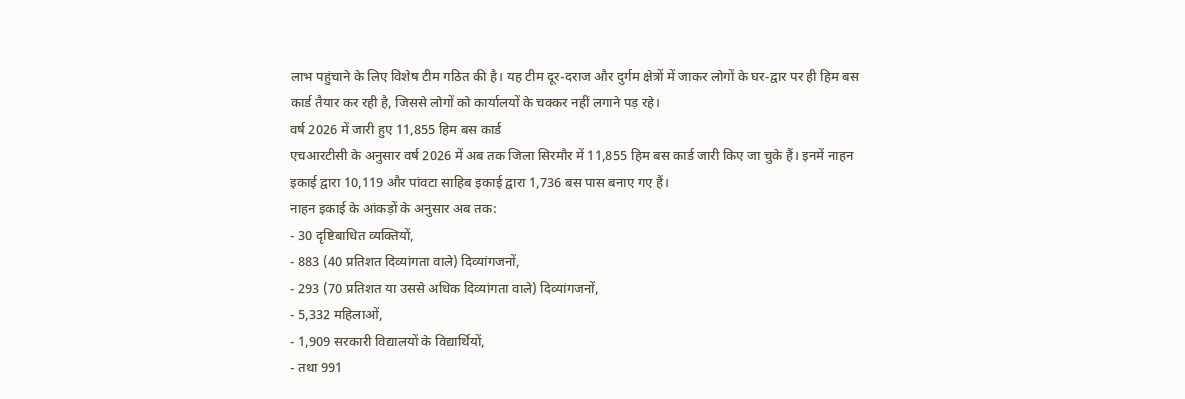लाभ पहुंचाने के लिए विशेष टीम गठित की है। यह टीम दूर-दराज और दुर्गम क्षेत्रों में जाकर लोगों के घर-द्वार पर ही हिम बस कार्ड तैयार कर रही है, जिससे लोगों को कार्यालयों के चक्कर नहीं लगाने पड़ रहे।
वर्ष 2026 में जारी हुए 11,855 हिम बस कार्ड
एचआरटीसी के अनुसार वर्ष 2026 में अब तक जिला सिरमौर में 11,855 हिम बस कार्ड जारी किए जा चुके हैं। इनमें नाहन इकाई द्वारा 10,119 और पांवटा साहिब इकाई द्वारा 1,736 बस पास बनाए गए हैं।
नाहन इकाई के आंकड़ों के अनुसार अब तक:
- 30 दृष्टिबाधित व्यक्तियों,
- 883 (40 प्रतिशत दिव्यांगता वाले) दिव्यांगजनों,
- 293 (70 प्रतिशत या उससे अधिक दिव्यांगता वाले) दिव्यांगजनों,
- 5,332 महिलाओं,
- 1,909 सरकारी विद्यालयों के विद्यार्थियों,
- तथा 991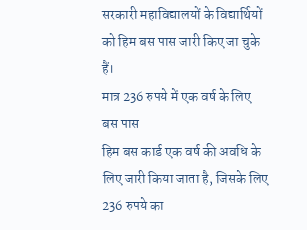सरकारी महाविद्यालयों के विद्यार्थियों को हिम बस पास जारी किए जा चुके हैं।
मात्र 236 रुपये में एक वर्ष के लिए बस पास
हिम बस कार्ड एक वर्ष की अवधि के लिए जारी किया जाता है, जिसके लिए 236 रुपये का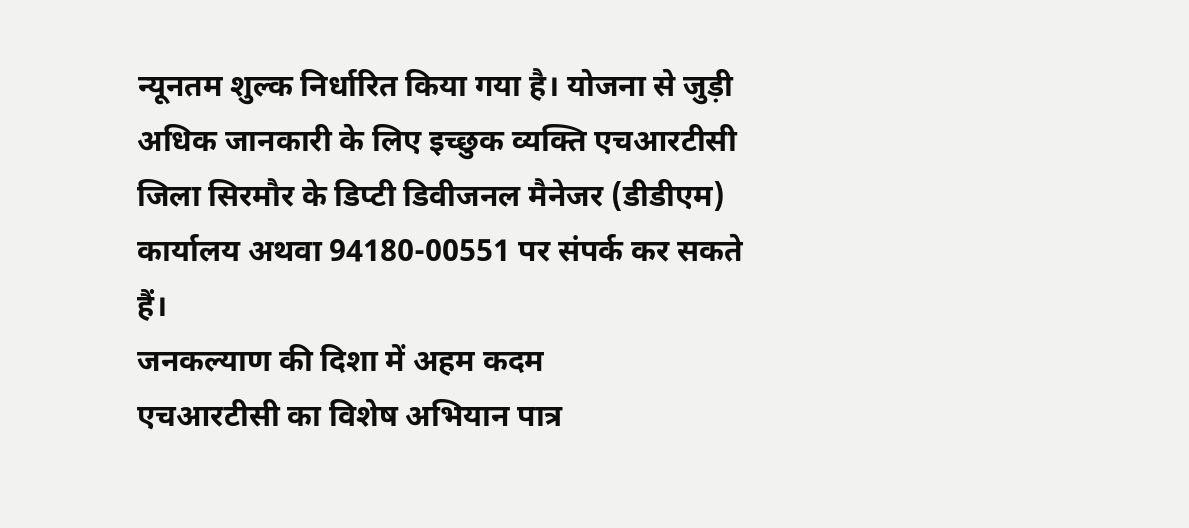न्यूनतम शुल्क निर्धारित किया गया है। योजना से जुड़ी अधिक जानकारी के लिए इच्छुक व्यक्ति एचआरटीसी जिला सिरमौर के डिप्टी डिवीजनल मैनेजर (डीडीएम) कार्यालय अथवा 94180-00551 पर संपर्क कर सकते हैं।
जनकल्याण की दिशा में अहम कदम
एचआरटीसी का विशेष अभियान पात्र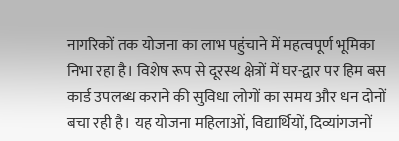नागरिकों तक योजना का लाभ पहुंचाने में महत्वपूर्ण भूमिका निभा रहा है। विशेष रूप से दूरस्थ क्षेत्रों में घर-द्वार पर हिम बस कार्ड उपलब्ध कराने की सुविधा लोगों का समय और धन दोनों बचा रही है। यह योजना महिलाओं, विद्यार्थियों, दिव्यांगजनों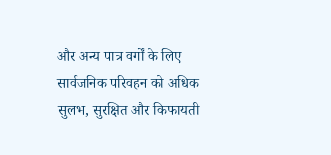और अन्य पात्र वर्गों के लिए सार्वजनिक परिवहन को अधिक सुलभ, सुरक्षित और किफायती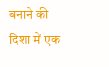बनाने की दिशा में एक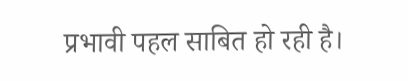प्रभावी पहल साबित हो रही है।